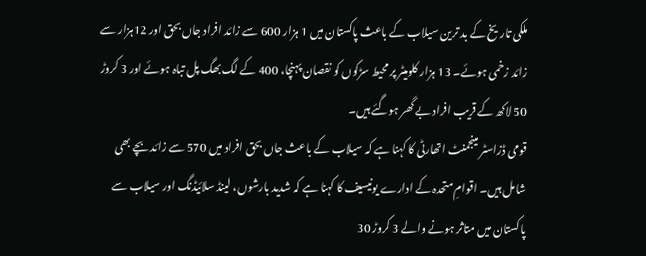ملکی تاریخ کے بد ترین سیلاب کے باعث پاکستان میں 1 ہزار 600 سے زائد افراد جاں بحق اور 12ہزار سے زائد زخمی ہوئے۔ 13 ہزار کلومیٹر پر محیط سڑکوں کو نقصان پہنچا، 400 کے لگ بھگ پل تباہ ہوئے اور 3 کروڑ 50 لاکھ کے قریب افراد بے گھر ہوگئے ہیں۔
قومی ڈزاسٹر مینجمنٹ اتھارٹی کا کہنا ہے کہ سیلاب کے باعث جاں بحق افراد میں 570 سے زائد بچے بھی شامل ہیں۔ اقوامِ متحدہ کے ادارے یونیسیف کا کہنا ہے کہ شدید بارشوں، لینڈ سلائیڈنگ اور سیلاب سے پاکستان میں متاثر ہونے والے 3 کروڑ 30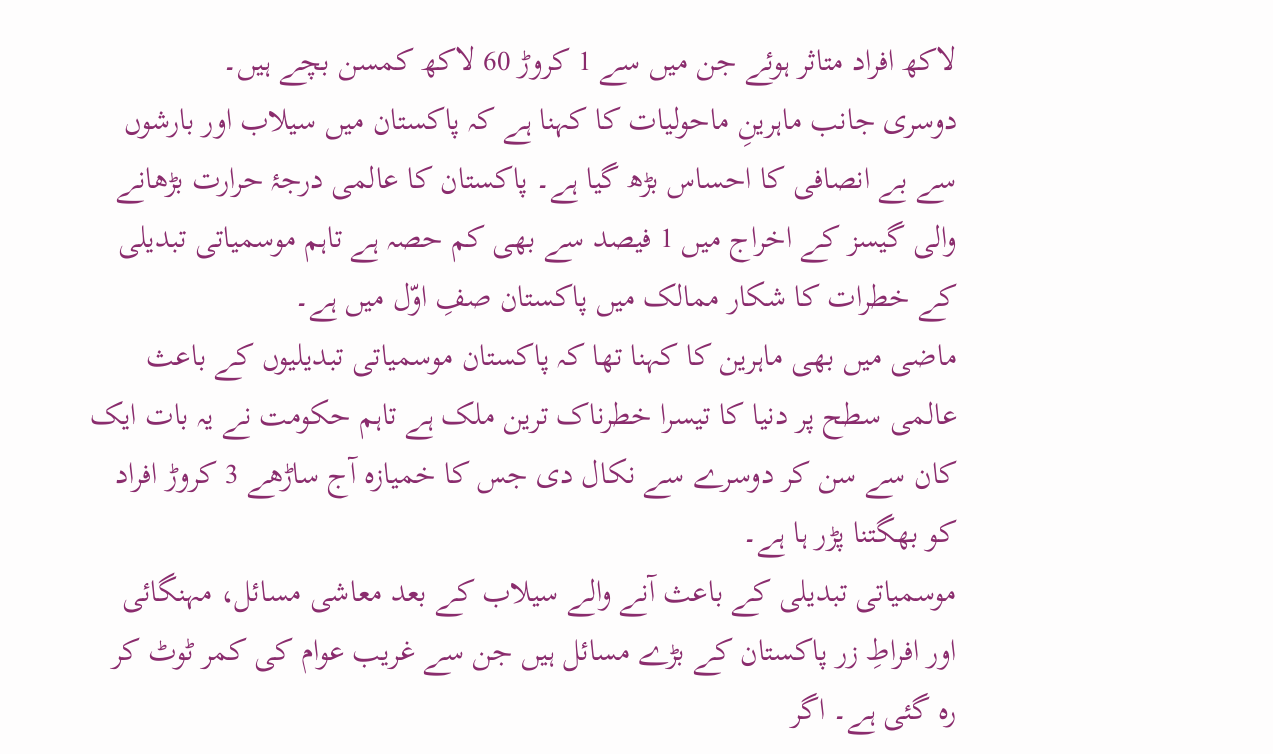لاکھ افراد متاثر ہوئے جن میں سے 1 کروڑ 60 لاکھ کمسن بچے ہیں۔
دوسری جانب ماہرینِ ماحولیات کا کہنا ہے کہ پاکستان میں سیلاب اور بارشوں سے بے انصافی کا احساس بڑھ گیا ہے۔ پاکستان کا عالمی درجۂ حرارت بڑھانے والی گیسز کے اخراج میں 1 فیصد سے بھی کم حصہ ہے تاہم موسمیاتی تبدیلی کے خطرات کا شکار ممالک میں پاکستان صفِ اوّل میں ہے۔
ماضی میں بھی ماہرین کا کہنا تھا کہ پاکستان موسمیاتی تبدیلیوں کے باعث عالمی سطح پر دنیا کا تیسرا خطرناک ترین ملک ہے تاہم حکومت نے یہ بات ایک کان سے سن کر دوسرے سے نکال دی جس کا خمیازہ آج ساڑھے 3 کروڑ افراد کو بھگتنا پڑر ہا ہے۔
موسمیاتی تبدیلی کے باعث آنے والے سیلاب کے بعد معاشی مسائل، مہنگائی اور افراطِ زر پاکستان کے بڑے مسائل ہیں جن سے غریب عوام کی کمر ٹوٹ کر رہ گئی ہے۔ اگر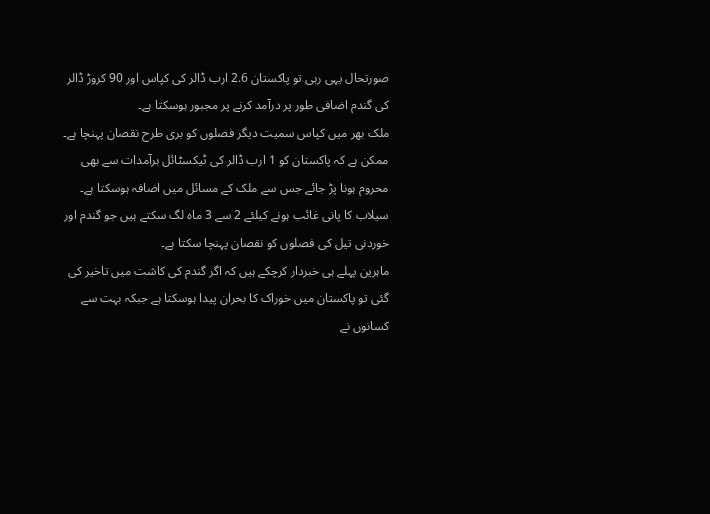صورتحال یہی رہی تو پاکستان 2.6 ارب ڈالر کی کپاس اور 90 کروڑ ڈالر کی گندم اضافی طور پر درآمد کرنے پر مجبور ہوسکتا ہے۔
ملک بھر میں کپاس سمیت دیگر فصلوں کو بری طرح نقصان پہنچا ہے۔ ممکن ہے کہ پاکستان کو 1 ارب ڈالر کی ٹیکسٹائل برآمدات سے بھی محروم ہونا پڑ جائے جس سے ملک کے مسائل میں اضافہ ہوسکتا ہے۔ سیلاب کا پانی غائب ہونے کیلئے 2 سے 3 ماہ لگ سکتے ہیں جو گندم اور خوردنی تیل کی فصلوں کو نقصان پہنچا سکتا ہے۔
ماہرین پہلے ہی خبردار کرچکے ہیں کہ اگر گندم کی کاشت میں تاخیر کی گئی تو پاکستان میں خوراک کا بحران پیدا ہوسکتا ہے جبکہ بہت سے کسانوں نے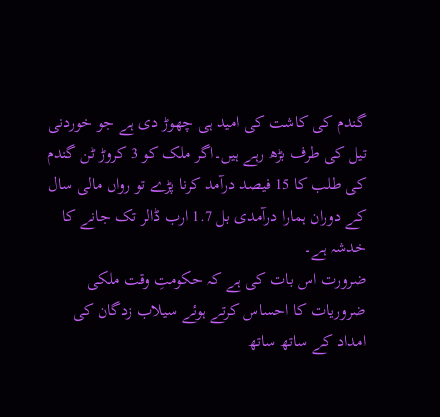گندم کی کاشت کی امید ہی چھوڑ دی ہے جو خوردنی تیل کی طرف بڑھ رہے ہیں۔اگر ملک کو 3 کروڑ ٹن گندم کی طلب کا 15 فیصد درآمد کرنا پڑے تو رواں مالی سال کے دوران ہمارا درآمدی بل 1.7 ارب ڈالر تک جانے کا خدشہ ہے۔
ضرورت اس بات کی ہے کہ حکومتِ وقت ملکی ضروریات کا احساس کرتے ہوئے سیلاب زدگان کی امداد کے ساتھ ساتھ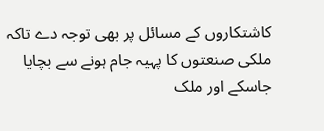کاشتکاروں کے مسائل پر بھی توجہ دے تاکہ ملکی صنعتوں کا پہیہ جام ہونے سے بچایا جاسکے اور ملک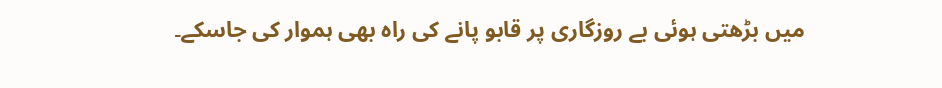میں بڑھتی ہوئی بے روزگاری پر قابو پانے کی راہ بھی ہموار کی جاسکے۔